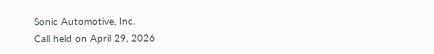Sonic Automotive, Inc.
Call held on April 29, 2026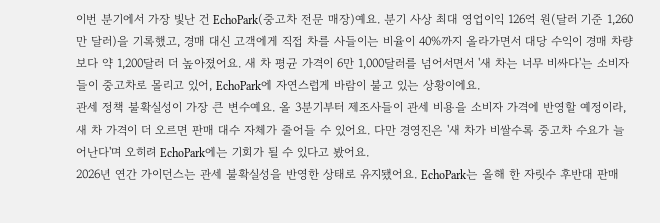이번 분기에서 가장 빛난 건 EchoPark(중고차 전문 매장)예요. 분기 사상 최대 영업이익 126억 원(달러 기준 1,260만 달러)을 기록했고, 경매 대신 고객에게 직접 차를 사들이는 비율이 40%까지 올라가면서 대당 수익이 경매 차량보다 약 1,200달러 더 높아졌어요. 새 차 평균 가격이 6만 1,000달러를 넘어서면서 '새 차는 너무 비싸다'는 소비자들이 중고차로 몰리고 있어, EchoPark에 자연스럽게 바람이 불고 있는 상황이에요.
관세 정책 불확실성이 가장 큰 변수예요. 올 3분기부터 제조사들이 관세 비용을 소비자 가격에 반영할 예정이라, 새 차 가격이 더 오르면 판매 대수 자체가 줄어들 수 있어요. 다만 경영진은 '새 차가 비쌀수록 중고차 수요가 늘어난다'며 오히려 EchoPark에는 기회가 될 수 있다고 봤어요.
2026년 연간 가이던스는 관세 불확실성을 반영한 상태로 유지됐어요. EchoPark는 올해 한 자릿수 후반대 판매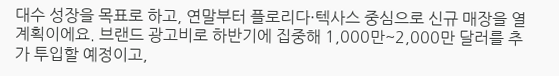대수 성장을 목표로 하고, 연말부터 플로리다·텍사스 중심으로 신규 매장을 열 계획이에요. 브랜드 광고비로 하반기에 집중해 1,000만~2,000만 달러를 추가 투입할 예정이고,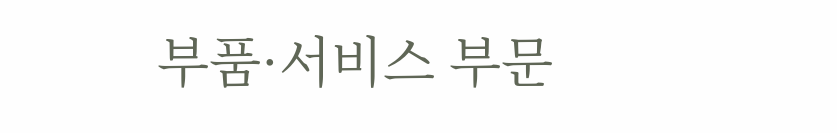부품·서비스 부문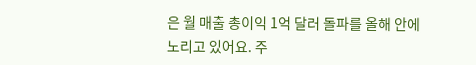은 월 매출 총이익 1억 달러 돌파를 올해 안에 노리고 있어요. 주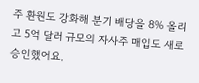주 환원도 강화해 분기 배당을 8% 올리고 5억 달러 규모의 자사주 매입도 새로 승인했어요.